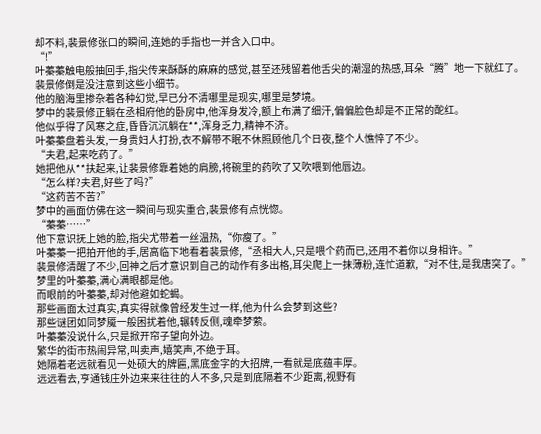却不料,裴景修张口的瞬间,连她的手指也一并含入口中。
“!”
叶蓁蓁触电般抽回手,指尖传来酥酥的麻麻的感觉,甚至还残留着他舌尖的潮湿的热感,耳朵“腾”地一下就红了。
裴景修倒是没注意到这些小细节。
他的脑海里掺杂着各种幻觉,早已分不清哪里是现实,哪里是梦境。
梦中的裴景修正躺在丞相府他的卧房中,他浑身发冷,额上布满了细汗,偏偏脸色却是不正常的酡红。
他似乎得了风寒之症,昏昏沉沉躺在**,浑身乏力,精神不济。
叶蓁蓁盘着头发,一身贵妇人打扮,衣不解带不眠不休照顾他几个日夜,整个人憔悴了不少。
“夫君,起来吃药了。”
她把他从**扶起来,让裴景修靠着她的肩膀,将碗里的药吹了又吹喂到他唇边。
“怎么样?夫君,好些了吗?”
“这药苦不苦?”
梦中的画面仿佛在这一瞬间与现实重合,裴景修有点恍惚。
“蓁蓁……”
他下意识抚上她的脸,指尖尤带着一丝温热,“你瘦了。”
叶蓁蓁一把拍开他的手,居高临下地看着裴景修,“丞相大人,只是喂个药而已,还用不着你以身相许。”
裴景修清醒了不少,回神之后才意识到自己的动作有多出格,耳尖爬上一抹薄粉,连忙道歉,“对不住,是我唐突了。”
梦里的叶蓁蓁,满心满眼都是他。
而眼前的叶蓁蓁,却对他避如蛇蝎。
那些画面太过真实,真实得就像曾经发生过一样,他为什么会梦到这些?
那些谜团如同梦魇一般困扰着他,辗转反侧,魂牵梦萦。
叶蓁蓁没说什么,只是掀开帘子望向外边。
繁华的街市热闹异常,叫卖声,嬉笑声,不绝于耳。
她隔着老远就看见一处硕大的牌匾,黑底金字的大招牌,一看就是底蕴丰厚。
远远看去,亨通钱庄外边来来往往的人不多,只是到底隔着不少距离,视野有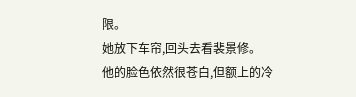限。
她放下车帘,回头去看裴景修。
他的脸色依然很苍白,但额上的冷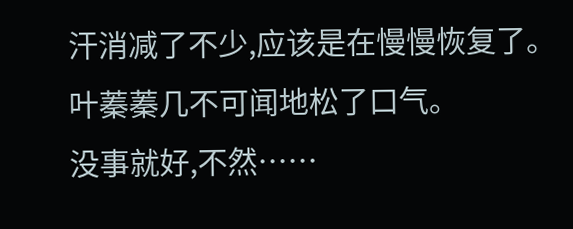汗消减了不少,应该是在慢慢恢复了。
叶蓁蓁几不可闻地松了口气。
没事就好,不然……